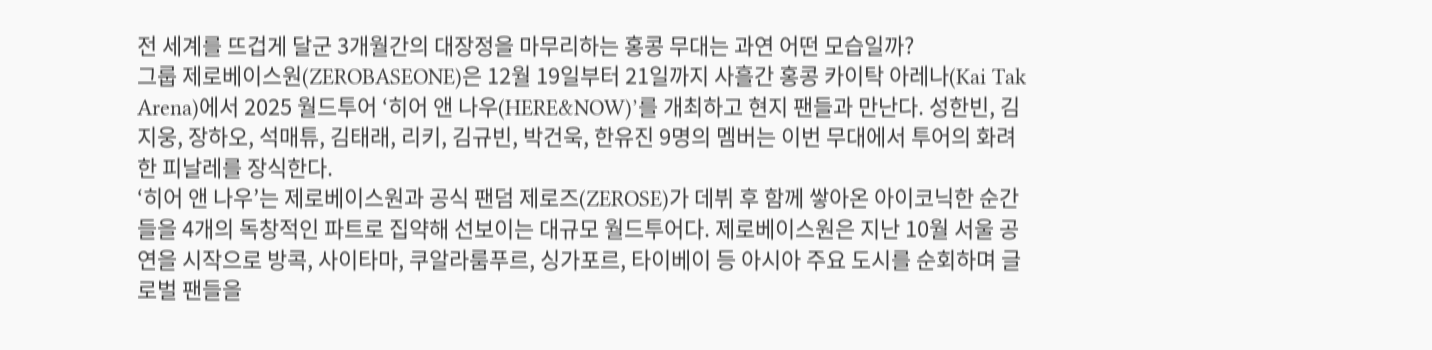전 세계를 뜨겁게 달군 3개월간의 대장정을 마무리하는 홍콩 무대는 과연 어떤 모습일까?
그룹 제로베이스원(ZEROBASEONE)은 12월 19일부터 21일까지 사흘간 홍콩 카이탁 아레나(Kai Tak Arena)에서 2025 월드투어 ‘히어 앤 나우(HERE&NOW)’를 개최하고 현지 팬들과 만난다. 성한빈, 김지웅, 장하오, 석매튜, 김태래, 리키, 김규빈, 박건욱, 한유진 9명의 멤버는 이번 무대에서 투어의 화려한 피날레를 장식한다.
‘히어 앤 나우’는 제로베이스원과 공식 팬덤 제로즈(ZEROSE)가 데뷔 후 함께 쌓아온 아이코닉한 순간들을 4개의 독창적인 파트로 집약해 선보이는 대규모 월드투어다. 제로베이스원은 지난 10월 서울 공연을 시작으로 방콕, 사이타마, 쿠알라룸푸르, 싱가포르, 타이베이 등 아시아 주요 도시를 순회하며 글로벌 팬들을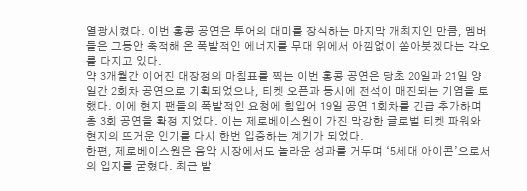열광시켰다. 이번 홍콩 공연은 투어의 대미를 장식하는 마지막 개최지인 만큼, 멤버들은 그동안 축적해 온 폭발적인 에너지를 무대 위에서 아낌없이 쏟아붓겠다는 각오를 다지고 있다.
약 3개월간 이어진 대장정의 마침표를 찍는 이번 홍콩 공연은 당초 20일과 21일 양일간 2회차 공연으로 기획되었으나, 티켓 오픈과 동시에 전석이 매진되는 기염을 토했다. 이에 현지 팬들의 폭발적인 요청에 힘입어 19일 공연 1회차를 긴급 추가하며 총 3회 공연을 확정 지었다. 이는 제로베이스원이 가진 막강한 글로벌 티켓 파워와 현지의 뜨거운 인기를 다시 한번 입증하는 계기가 되었다.
한편, 제로베이스원은 음악 시장에서도 놀라운 성과를 거두며 ‘5세대 아이콘’으로서의 입지를 굳혔다. 최근 발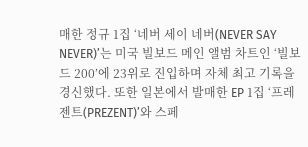매한 정규 1집 ‘네버 세이 네버(NEVER SAY NEVER)’는 미국 빌보드 메인 앨범 차트인 ‘빌보드 200’에 23위로 진입하며 자체 최고 기록을 경신했다. 또한 일본에서 발매한 EP 1집 ‘프레젠트(PREZENT)’와 스페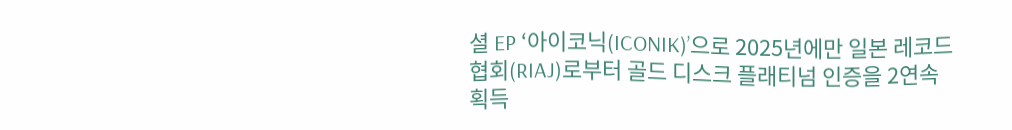셜 EP ‘아이코닉(ICONIK)’으로 2025년에만 일본 레코드협회(RIAJ)로부터 골드 디스크 플래티넘 인증을 2연속 획득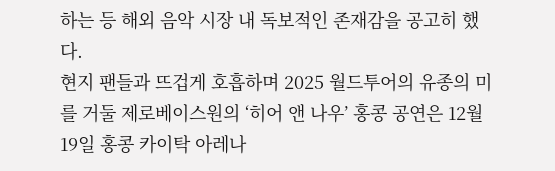하는 등 해외 음악 시장 내 독보적인 존재감을 공고히 했다.
현지 팬들과 뜨겁게 호흡하며 2025 월드투어의 유종의 미를 거둘 제로베이스원의 ‘히어 앤 나우’ 홍콩 공연은 12월 19일 홍콩 카이탁 아레나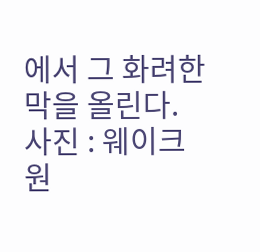에서 그 화려한 막을 올린다.
사진 : 웨이크원